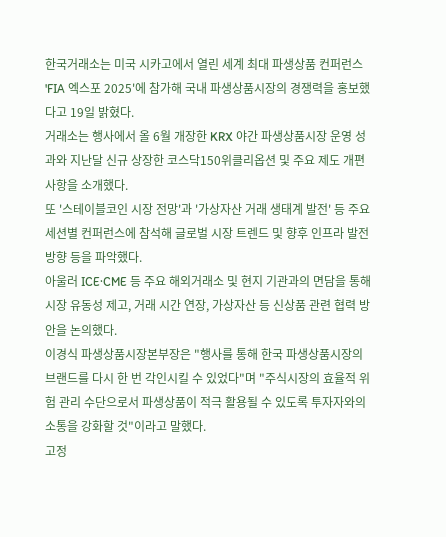한국거래소는 미국 시카고에서 열린 세계 최대 파생상품 컨퍼런스 'FIA 엑스포 2025'에 참가해 국내 파생상품시장의 경쟁력을 홍보했다고 19일 밝혔다.
거래소는 행사에서 올 6월 개장한 KRX 야간 파생상품시장 운영 성과와 지난달 신규 상장한 코스닥150위클리옵션 및 주요 제도 개편 사항을 소개했다.
또 '스테이블코인 시장 전망'과 '가상자산 거래 생태계 발전' 등 주요 세션별 컨퍼런스에 참석해 글로벌 시장 트렌드 및 향후 인프라 발전 방향 등을 파악했다.
아울러 ICE·CME 등 주요 해외거래소 및 현지 기관과의 면담을 통해 시장 유동성 제고, 거래 시간 연장, 가상자산 등 신상품 관련 협력 방안을 논의했다.
이경식 파생상품시장본부장은 "행사를 통해 한국 파생상품시장의 브랜드를 다시 한 번 각인시킬 수 있었다"며 "주식시장의 효율적 위험 관리 수단으로서 파생상품이 적극 활용될 수 있도록 투자자와의 소통을 강화할 것"이라고 말했다.
고정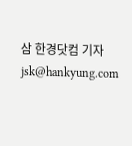삼 한경닷컴 기자 jsk@hankyung.com